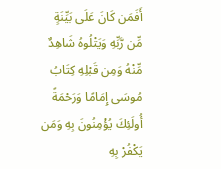أَفَمَن كَانَ عَلَى بَيِّنَةٍ مِّن رَّبِّهِ وَيَتْلُوهُ شَاهِدٌ مِّنْهُ وَمِن قَبْلِهِ كِتَابُ مُوسَى إِمَامًا وَرَحْمَةً أُولَئِكَ يُؤْمِنُونَ بِهِ وَمَن يَكْفُرْ بِهِ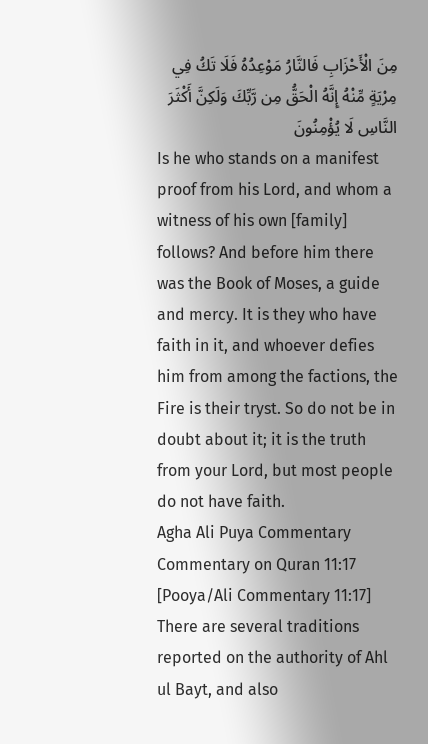مِنَ الْأَحْزَابِ فَالنَّارُ مَوْعِدُهُ فَلَا تَكُ فِي مِرْيَةٍ مِّنْهُ إِنَّهُ الْحَقُّ مِن رَّبِّكَ وَلَكِنَّ أَكْثَرَ النَّاسِ لَا يُؤْمِنُونَ
Is he who stands on a manifest proof from his Lord, and whom a witness of his own [family] follows? And before him there was the Book of Moses, a guide and mercy. It is they who have faith in it, and whoever defies him from among the factions, the Fire is their tryst. So do not be in doubt about it; it is the truth from your Lord, but most people do not have faith.
Agha Ali Puya Commentary
Commentary on Quran 11:17
[Pooya/Ali Commentary 11:17] There are several traditions reported on the authority of Ahl ul Bayt, and also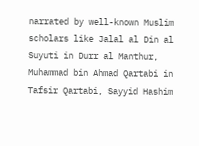narrated by well-known Muslim scholars like Jalal al Din al Suyuti in Durr al Manthur, Muhammad bin Ahmad Qartabi in Tafsir Qartabi, Sayyid Hashim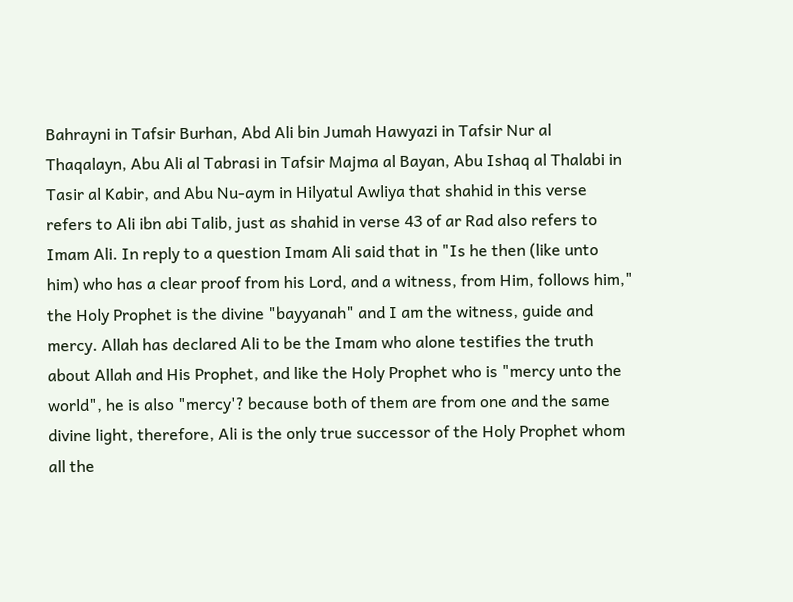Bahrayni in Tafsir Burhan, Abd Ali bin Jumah Hawyazi in Tafsir Nur al Thaqalayn, Abu Ali al Tabrasi in Tafsir Majma al Bayan, Abu Ishaq al Thalabi in Tasir al Kabir, and Abu Nu-aym in Hilyatul Awliya that shahid in this verse refers to Ali ibn abi Talib, just as shahid in verse 43 of ar Rad also refers to Imam Ali. In reply to a question Imam Ali said that in "Is he then (like unto him) who has a clear proof from his Lord, and a witness, from Him, follows him," the Holy Prophet is the divine "bayyanah" and I am the witness, guide and mercy. Allah has declared Ali to be the Imam who alone testifies the truth about Allah and His Prophet, and like the Holy Prophet who is "mercy unto the world", he is also "mercy'? because both of them are from one and the same divine light, therefore, Ali is the only true successor of the Holy Prophet whom all the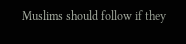Muslims should follow if they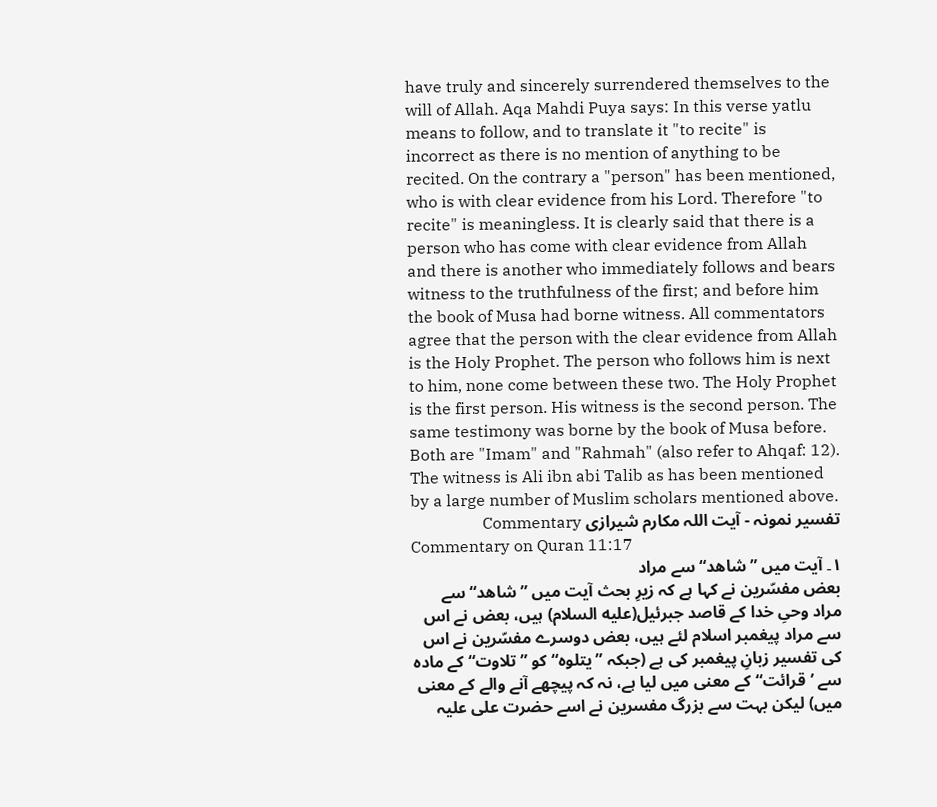have truly and sincerely surrendered themselves to the will of Allah. Aqa Mahdi Puya says: In this verse yatlu means to follow, and to translate it "to recite" is incorrect as there is no mention of anything to be recited. On the contrary a "person" has been mentioned, who is with clear evidence from his Lord. Therefore "to recite" is meaningless. It is clearly said that there is a person who has come with clear evidence from Allah and there is another who immediately follows and bears witness to the truthfulness of the first; and before him the book of Musa had borne witness. All commentators agree that the person with the clear evidence from Allah is the Holy Prophet. The person who follows him is next to him, none come between these two. The Holy Prophet is the first person. His witness is the second person. The same testimony was borne by the book of Musa before. Both are "Imam" and "Rahmah" (also refer to Ahqaf: 12). The witness is Ali ibn abi Talib as has been mentioned by a large number of Muslim scholars mentioned above.
تفسیر نمونہ - آیت اللہ مکارم شیرازی Commentary
Commentary on Quran 11:17
۱۔ آیت میں ”شاھد“ سے مراد
بعض مفسّرین نے کہا ہے کہ زیرِ بحث آیت میں ”شاھد“ سے مراد وحیِ خدا کے قاصد جبرئیل(علیه السلام) ہیں، بعض نے اس سے مراد پیغمبر اسلام لئے ہیں، بعض دوسرے مفسّرین نے اس کی تفسیر زبانِ پیغمبر کی ہے (جبکہ ”یتلوہ“ کو ”تلاوت“ کے مادہ سے ’قرائت“کے معنی میں لیا ہے، نہ کہ پیچھے آنے والے کے معنی میں) لیکن بہت سے بزرگ مفسرین نے اسے حضرت علی علیہ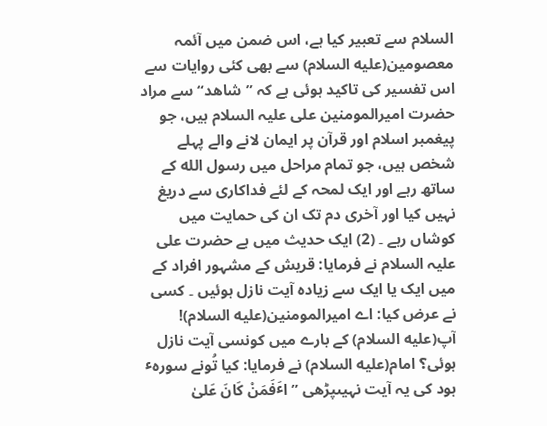السلام سے تعبیر کیا ہے، اس ضمن میں آئمہ معصومین(علیه السلام) سے بھی کئی روایات سے اس تفسیر کی تاکید ہوئی ہے کہ ”شاھد“ سے مراد حضرت امیرالمومنین علی علیہ السلام ہیں، جو پیغمبر اسلام اور قرآن پر ایمان لانے والے پہلے شخص ہیں، جو تمام مراحل میں رسول الله کے ساتھ رہے اور ایک لمحہ کے لئے فداکاری سے دریغ نہیں کیا اور آخری دم تک ان کی حمایت میں کوشاں رہے ۔ (2) ایک حدیث میں ہے حضرت علی علیہ السلام نے فرمایا: قریش کے مشہور افراد کے میں ایک یا ایک سے زیادہ آیت نازل ہوئیں ۔ کسی نے عرض کیا: اے امیرالمومنین(علیه السلام)! آپ(علیه السلام) کے بارے میں کونسی آیت نازل ہوئی؟ امام(علیه السلام) نے فرمایا: کیا تُونے سورہٴ ہود کی یہ آیت نہیںپڑھی ”اٴَفَمَنْ کَانَ عَلیٰ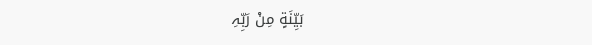بَیِّنَةٍ مِنْ رَبِّہِ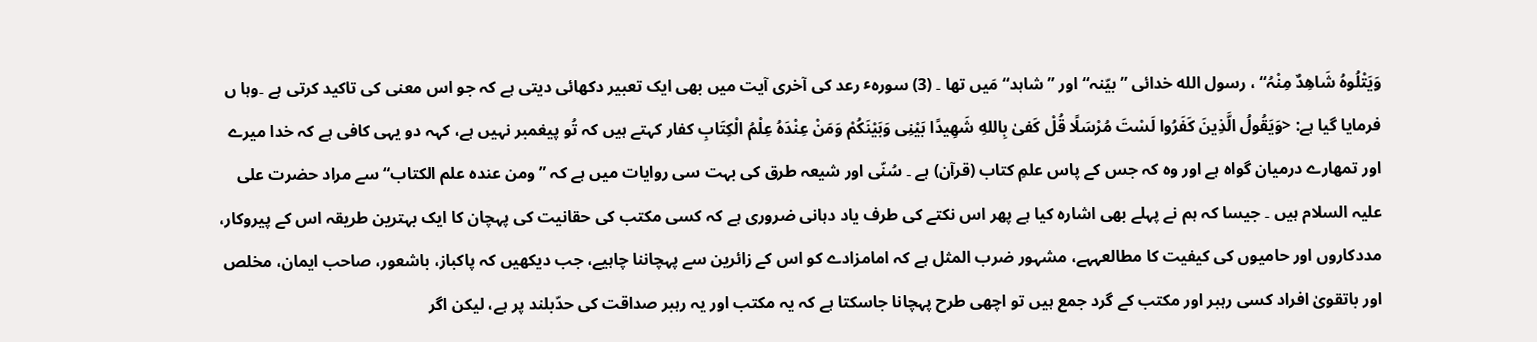وَیَتْلُوہُ شَاھِدٌ مِنْہُ“ ، رسول الله خدائی ”بیّنہ“ اور ”شاہد“ مَیں تھا ۔ (3) سورہٴ رعد کی آخری آیت میں بھی ایک تعبیر دکھائی دیتی ہے کہ جو اس معنی کی تاکید کرتی ہے ۔وہا ں فرمایا گیا ہے: <وَیَقُولُ الَّذِینَ کَفَرُوا لَسْتَ مُرْسَلًا قُلْ کَفیٰ بِاللهِ شَھِیدًا بَیْنِی وَبَیْنَکُمْ وَمَنْ عِنْدَہُ عِلْمُ الْکِتَابِ کفار کہتے ہیں کہ تُو پیغمبر نہیں ہے، کہہ دو یہی کافی ہے کہ خدا میرے اور تمھارے درمیان گواہ ہے اور وہ کہ جس کے پاس علمِ کتاب (قرآن) ہے ۔ سُنّی اور شیعہ طرق کی بہت سی روایات میں ہے کہ ”ومن عندہ علم الکتاب“ سے مراد حضرت علی علیہ السلام ہیں ۔ جیسا کہ ہم نے پہلے بھی اشارہ کیا ہے پھر اس نکتے کی طرف یاد دہانی ضروری ہے کہ کسی مکتب کی حقانیت کی پہچان کا ایک بہترین طریقہ اس کے پیروکار، مددکاروں اور حامیوں کی کیفیت کا مطالعہہے، مشہور ضرب المثل ہے کہ امامزادے کو اس کے زائرین سے پہچاننا چاہیے، جب دیکھیں کہ پاکباز، باشعور، صاحب ایمان، مخلص اور باتقویٰ افراد کسی رہبر اور مکتب کے گرد جمع ہیں تو اچھی طرح پہچانا جاسکتا ہے کہ یہ مکتب اور یہ رہبر صداقت کی حدّبلند پر ہے، لیکن اگر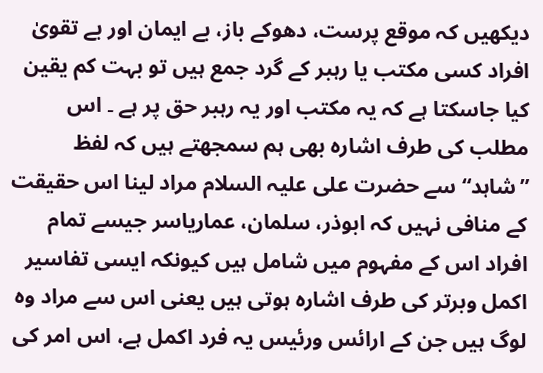دیکھیں کہ موقع پرست، دھوکے باز، بے ایمان اور بے تقویٰ افراد کسی مکتب یا رہبر کے گرد جمع ہیں تو بہت کم یقین کیا جاسکتا ہے کہ یہ مکتب اور یہ رہبر حق پر ہے ۔ اس مطلب کی طرف اشارہ بھی ہم سمجھتے ہیں کہ لفظ ”شاہد“ سے حضرت علی علیہ السلام مراد لینا اس حقیقت کے منافی نہیں کہ ابوذر، سلمان، عماریاسر جیسے تمام افراد اس کے مفہوم میں شامل ہیں کیونکہ ایسی تفاسیر اکمل وبرتر کی طرف اشارہ ہوتی ہیں یعنی اس سے مراد وہ لوگ ہیں جن کے ارائس ورئیس یہ فرد اکمل ہے، اس امر کی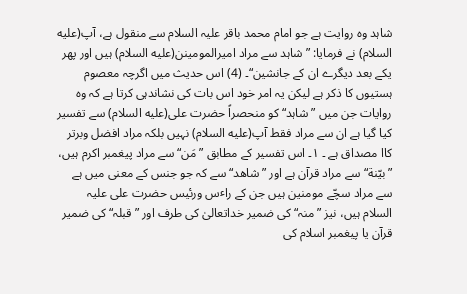شاہد وہ روایت ہے جو امام محمد باقر علیہ السلام سے منقول ہے، آپ(علیه السلام) نے فرمایا: ”شاہد سے مراد امیرالمومینن(علیه السلام) ہیں اور پھر یکے بعد دیگرے ان کے جانشین“۔ (4) اس حدیث میں اگرچہ معصوم ہستیوں کا ذکر ہے لیکن یہ امر خود اس بات کی نشاندہی کرتا ہے کہ وہ روایات جن میں ”شاہد“ کو منحصراً حضرت علی(علیه السلام) سے تفسیر کیا گیا ہے ان سے مراد فقط آپ(علیه السلام) نہیں بلکہ مراد افضل وبرتر کاا مصداق ہے ۔ ۱۔ اس تفسیر کے مطابق ”مَن“ سے مراد پیغمبر اکرم ہیں، ”بیّنة“ سے مراد قرآن ہے اور ”شاھد“ سے کہ جو جنس کے معنی میں ہے سے مراد سچّے مومنین ہیں جن کے راٴس ورئیس حضرت علی علیہ السلام ہیں، نیز ”منہ“ کی ضمیر خداتعالیٰ کی طرف اور ”قبلہ“ کی ضمیر قرآن یا پیغمبر اسلام کی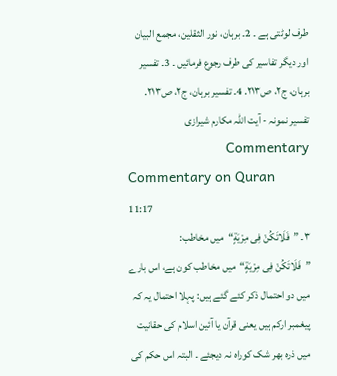طرف لوٹتی ہے ۔ 2۔ برہان، نور الثقلین، مجمع البیان اور دیگر تفاسیر کی طرف رجوع فرمائیں ۔ 3۔ تفسیر برہان، ج۲، ص۲۱۳. 4۔ تفسیر برہان، ج۲، ص۲۱۳.
تفسیر نمونہ - آیت اللہ مکارم شیرازی Commentary
Commentary on Quran 11:17
۳۔ ”فَلَاتَکُنْ فِی مِرْیَةٍ“میں مخاطب:
”فَلَاتَکُنْ فِی مِرْیَةٍ“میں مخاطب کون ہے، اس بارے میں دو احتمال ذکر کئے گئے ہیں: پہلا احتمال یہ کہ پیغمبر ارکم ہیں یعنی قرآن یا آئین اسلام کی حقانیت میں ذرہ بھر شک کوراہ نہ دیجئے ۔ البتہ اس حکم کی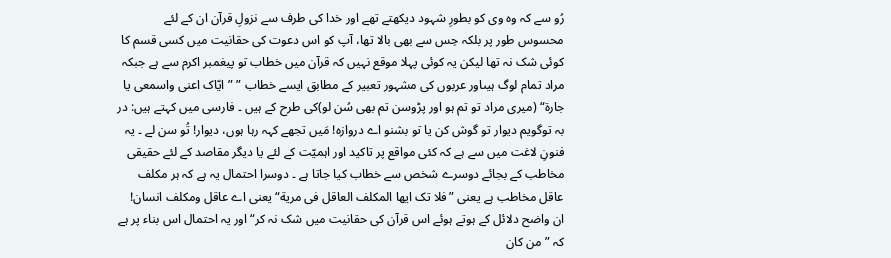رُو سے کہ وہ وی کو بطورِ شہود دیکھتے تھے اور خدا کی طرف سے نزولِ قرآن ان کے لئے محسوس طور پر بلکہ حِس سے بھی بالا تھا، آپ کو اس دعوت کی حقانیت میں کسی قسم کا کوئی شک نہ تھا لیکن یہ کوئی پہلا موقع نہیں کہ قرآن میں خطاب تو پیغمبر اکرم سے ہے جبکہ مراد تمام لوگ ہیںاور عربوں کی مشہور تعبیر کے مطابق ایسے خطاب ” ”ایّاک اعنی واسمعی یا جارة“ (میری مراد تو تم ہو اور پڑوسن تم بھی سُن لو)کی طرح کے ہیں ۔ فارسی میں کہتے ہیں: در بہ توگویم دیوار تو گوش کن یا تو بشنو اے دروازہ! مَیں تجھے کہہ رہا ہوں، دیوار! تُو سن لے ۔ یہ فنونِ لاغت میں سے ہے کہ کئی مواقع پر تاکید اور اہمیّت کے لئے یا دیگر مقاصد کے لئے حقیقی مخاطب کے بجائے دوسرے شخص سے خطاب کیا جاتا ہے ۔ دوسرا احتمال یہ ہے کہ ہر مکلف عاقل مخاطب ہے یعنی ”فلا تک ایھا المکلف العاقل فی مریة“ یعنی اے عاقل ومکلف انسان! ان واضح دلائل کے ہوتے ہوئے اس قرآن کی حقانیت میں شک نہ کر“ اور یہ احتمال اس بناء پر ہے کہ ”من کان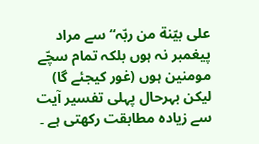علی بیّنة من ربّہ“ سے مراد پیغمبر نہ ہوں بلکہ تمام سچّے مومنین ہوں (غور کیجئے گا) لیکن بہرحال پہلی تفسیر آیت سے زیادہ مطابقت رکھتی ہے ۔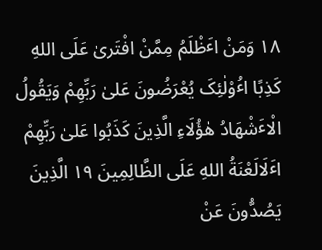۱۸ وَمَنْ اٴَظْلَمُ مِمَّنْ افْتَریٰ عَلَی اللهِ کَذِبًا اٴُوْلٰئِکَ یُعْرَضُونَ عَلیٰ رَبِّھِمْ وَیَقُولُ الْاٴَشْھَادُ ھٰؤُلَاءِ الَّذِینَ کَذَبُوا عَلیٰ رَبِّھِمْ اٴَلَالَعْنَةُ اللهِ عَلَی الظَّالِمِینَ ۱۹ الَّذِینَ یَصُدُّونَ عَنْ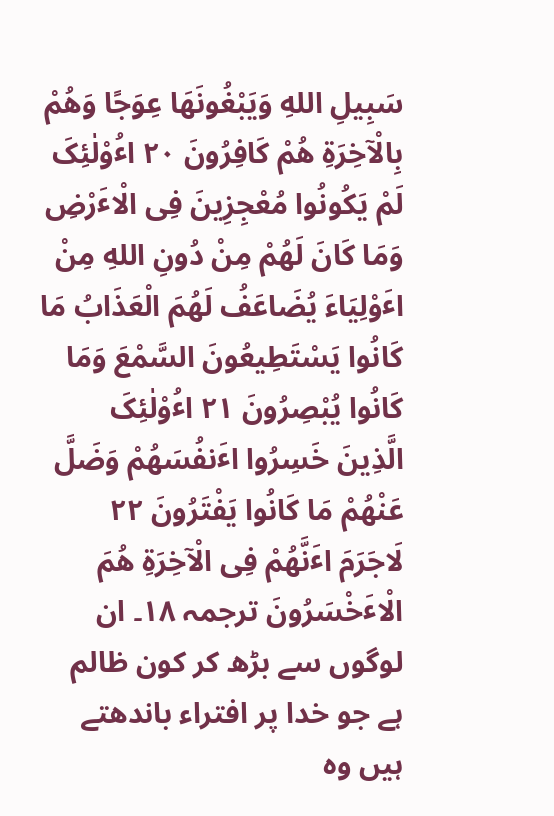سَبِیلِ اللهِ وَیَبْغُونَھَا عِوَجًا وَھُمْ بِالْآخِرَةِ ھُمْ کَافِرُونَ ۲۰ اٴُوْلٰئِکَ لَمْ یَکُونُوا مُعْجِزِینَ فِی الْاٴَرْضِ وَمَا کَانَ لَھُمْ مِنْ دُونِ اللهِ مِنْ اٴَوْلِیَاءَ یُضَاعَفُ لَھُمَ الْعَذَابُ مَا کَانُوا یَسْتَطِیعُونَ السَّمْعَ وَمَا کَانُوا یُبْصِرُونَ ۲۱ اٴُوْلٰئِکَ الَّذِینَ خَسِرُوا اٴَنفُسَھُمْ وَضَلَّ عَنْھُمْ مَا کَانُوا یَفْتَرُونَ ۲۲ لَاجَرَمَ اٴَنَّھُمْ فِی الْآخِرَةِ ھُمَ الْاٴَخْسَرُونَ ترجمہ ۱۸۔ ان لوگوں سے بڑھ کر کون ظالم ہے جو خدا پر افتراء باندھتے ہیں وہ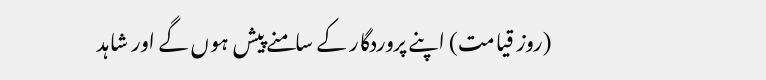(روز قیامت) اپنے پروردگار کے سامنے پیش ہوں گے اور شاہد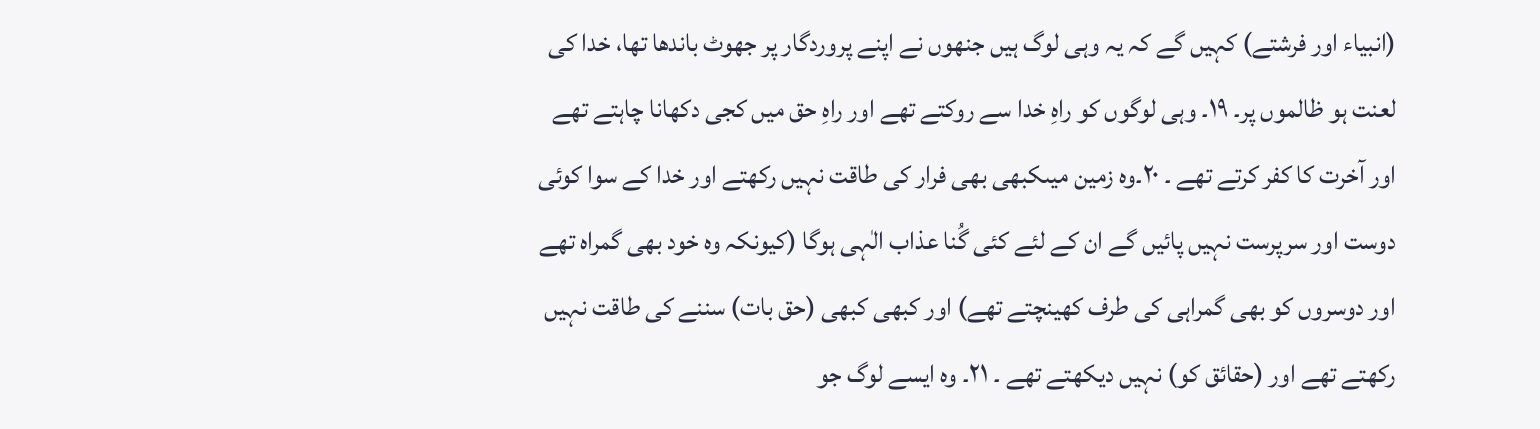(انبیاء اور فرشتے) کہیں گے کہ یہ وہی لوگ ہیں جنھوں نے اپنے پروردگار پر جھوٹ باندھا تھا، خدا کی لعنت ہو ظالموں پر۔ ۱۹۔ وہی لوگوں کو راہِ خدا سے روکتے تھے اور راہِ حق میں کجی دکھانا چاہتے تھے اور آخرت کا کفر کرتے تھے ۔ ۲۰۔وہ زمین میںکبھی بھی فرار کی طاقت نہیں رکھتے اور خدا کے سوا کوئی دوست اور سرپرست نہیں پائیں گے ان کے لئے کئی گُنا عذاب الٰہی ہوگا (کیونکہ وہ خود بھی گمراہ تھے اور دوسروں کو بھی گمراہی کی طرف کھینچتے تھے) اور کبھی کبھی (حق بات) سننے کی طاقت نہیں رکھتے تھے اور (حقائق کو) نہیں دیکھتے تھے ۔ ۲۱۔ وہ ایسے لوگ جو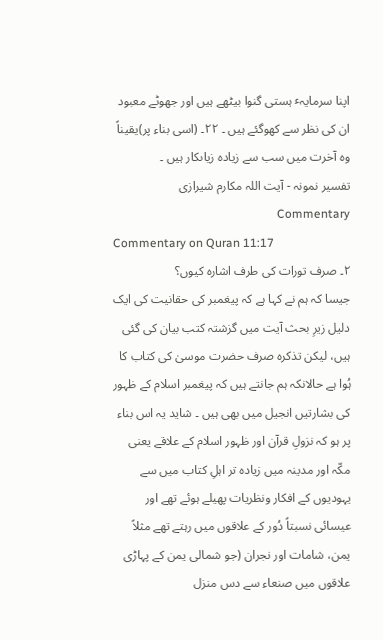اپنا سرمایہٴ ہستی گنوا بیٹھے ہیں اور جھوٹے معبود ان کی نظر سے کھوگئے ہیں ۔ ۲۲۔ (اسی بناء پر)یقیناً وہ آخرت میں سب سے زیادہ زیاںکار ہیں ۔
تفسیر نمونہ - آیت اللہ مکارم شیرازی Commentary
Commentary on Quran 11:17
۲۔ صرف تورات کی طرف اشارہ کیوں؟
جیسا کہ ہم نے کہا ہے کہ پیغمبر کی حقانیت کی ایک دلیل زیرِ بحث آیت میں گزشتہ کتب بیان کی گئی ہیں، لیکن تذکرہ صرف حضرت موسیٰ کی کتاب کا ہُوا ہے حالانکہ ہم جانتے ہیں کہ پیغمبر اسلام کے ظہور کی بشارتیں انجیل میں بھی ہیں ۔ شاید یہ اس بناء پر ہو کہ نزولِ قرآن اور ظہور اسلام کے علاقے یعنی مکّہ اور مدینہ میں زیادہ تر اہلِ کتاب میں سے یہودیوں کے افکار ونظریات پھیلے ہوئے تھے اور عیسائی نسبتاً دُور کے علاقوں میں رہتے تھے مثلاً یمن، شامات اور نجران (جو شمالی یمن کے پہاڑی علاقوں میں صنعاء سے دس منزل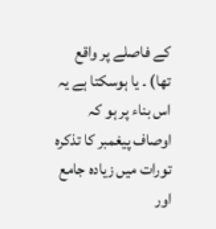کے فاصلے پر واقع تھا) ۔ یا ہوسکتا ہے یہ اس بناء پر ہو کہ اوصاف پیغمبر کا تذکرہ تورات میں زیادہ جامع اور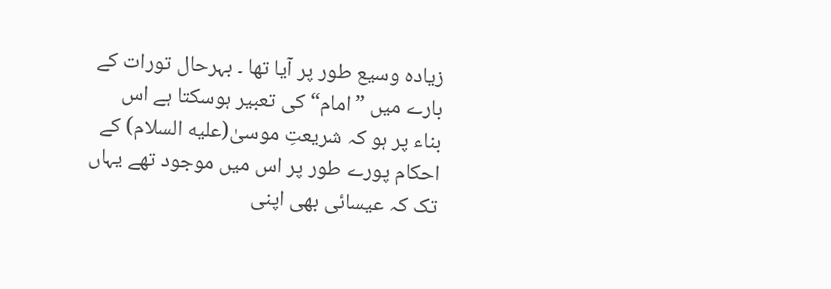زیادہ وسیع طور پر آیا تھا ۔ بہرحال تورات کے بارے میں ”امام“ کی تعبیر ہوسکتا ہے اس بناء پر ہو کہ شریعتِ موسیٰ(علیه السلام) کے احکام پورے طور پر اس میں موجود تھے یہاں تک کہ عیسائی بھی اپنی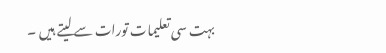بہت سی تعلیمات تورات سے لیتے ہیں ۔